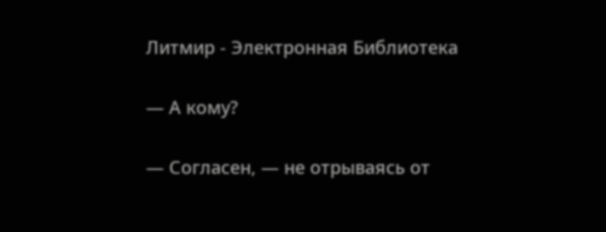Литмир - Электронная Библиотека

— А кому?

— Согласен, — не отрываясь от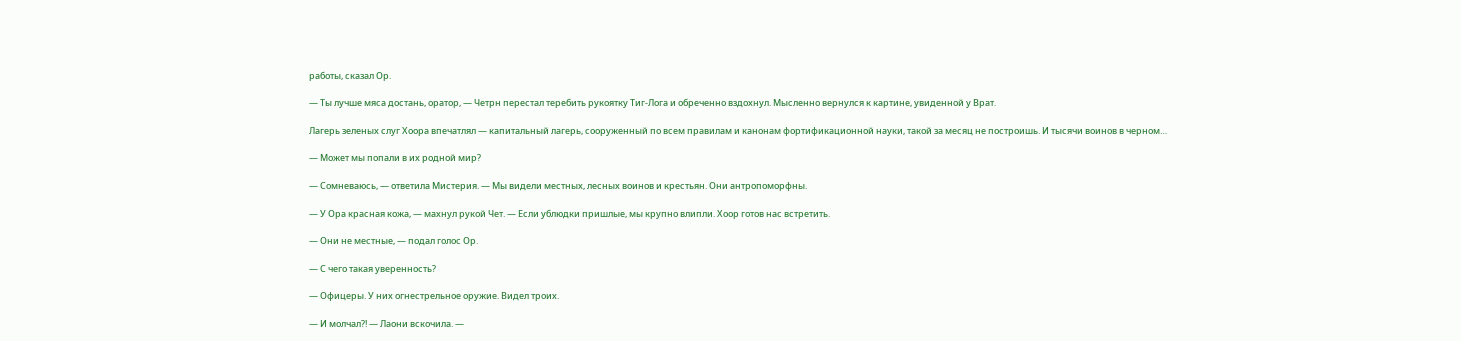работы, сказал Ор.

— Ты лучше мяса достань, оратор, — Четрн перестал теребить рукоятку Тиг-Лога и обреченно вздохнул. Мысленно вернулся к картине, увиденной у Врат.

Лагерь зеленых слуг Хоора впечатлял — капитальный лагерь, сооруженный по всем правилам и канонам фортификационной науки, такой за месяц не построишь. И тысячи воинов в черном…

— Может мы попали в их родной мир?

— Сомневаюсь, — ответила Мистерия. — Мы видели местных, лесных воинов и крестьян. Они антропоморфны.

— У Ора красная кожа, — махнул рукой Чет. — Если ублюдки пришлые, мы крупно влипли. Хоор готов нас встретить.

— Они не местные, — подал голос Ор.

— С чего такая уверенность?

— Офицеры. У них огнестрельное оружие. Видел троих.

— И молчал?! — Лаони вскочила. —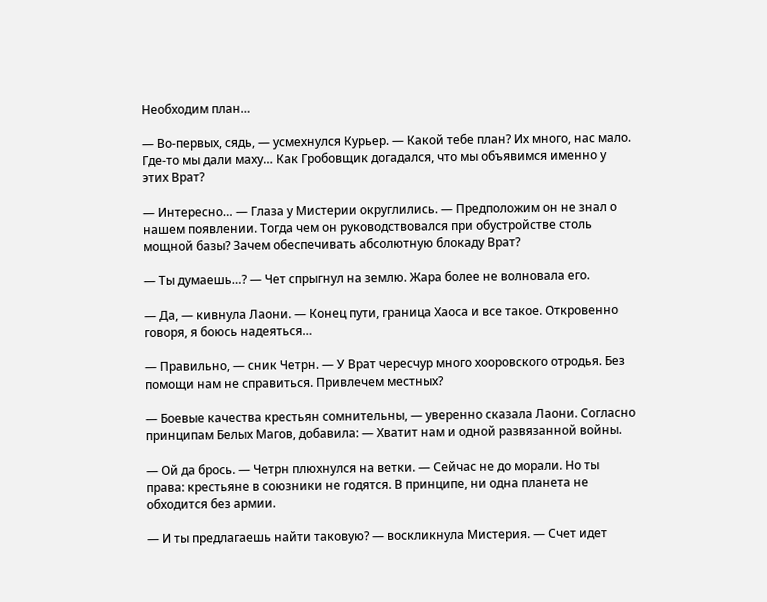Необходим план…

— Во-первых, сядь, — усмехнулся Курьер. — Какой тебе план? Их много, нас мало. Где-то мы дали маху… Как Гробовщик догадался, что мы объявимся именно у этих Врат?

— Интересно… — Глаза у Мистерии округлились. — Предположим он не знал о нашем появлении. Тогда чем он руководствовался при обустройстве столь мощной базы? Зачем обеспечивать абсолютную блокаду Врат?

— Ты думаешь…? — Чет спрыгнул на землю. Жара более не волновала его.

— Да, — кивнула Лаони. — Конец пути, граница Хаоса и все такое. Откровенно говоря, я боюсь надеяться…

— Правильно, — сник Четрн. — У Врат чересчур много хооровского отродья. Без помощи нам не справиться. Привлечем местных?

— Боевые качества крестьян сомнительны, — уверенно сказала Лаони. Согласно принципам Белых Магов, добавила: — Хватит нам и одной развязанной войны.

— Ой да брось. — Четрн плюхнулся на ветки. — Сейчас не до морали. Но ты права: крестьяне в союзники не годятся. В принципе, ни одна планета не обходится без армии.

— И ты предлагаешь найти таковую? — воскликнула Мистерия. — Счет идет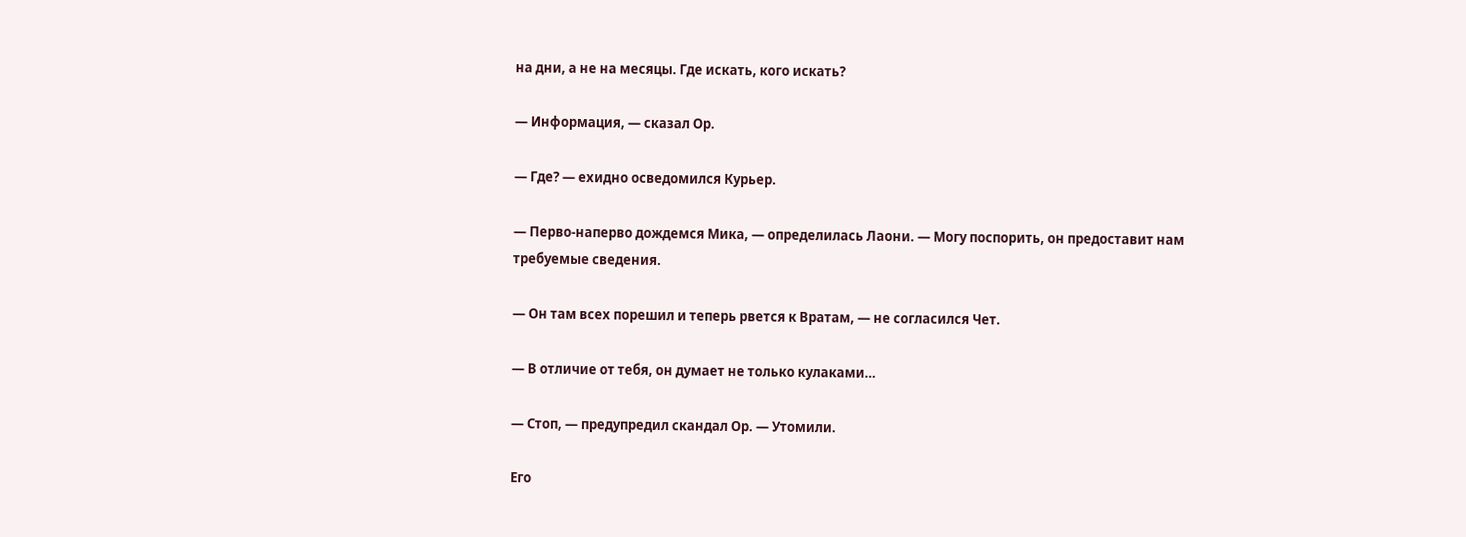на дни, а не на месяцы. Где искать, кого искать?

— Информация, — сказал Ор.

— Где? — ехидно осведомился Курьер.

— Перво-наперво дождемся Мика, — определилась Лаони. — Могу поспорить, он предоставит нам требуемые сведения.

— Он там всех порешил и теперь рвется к Вратам, — не согласился Чет.

— В отличие от тебя, он думает не только кулаками…

— Стоп, — предупредил скандал Ор. — Утомили.

Его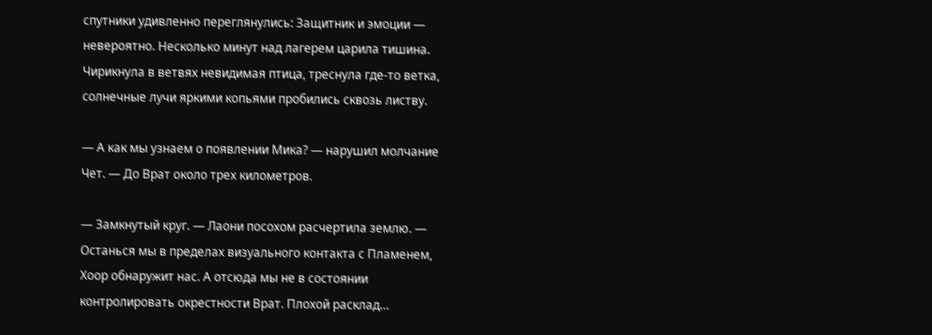спутники удивленно переглянулись: Защитник и эмоции — невероятно. Несколько минут над лагерем царила тишина. Чирикнула в ветвях невидимая птица, треснула где-то ветка, солнечные лучи яркими копьями пробились сквозь листву.

— А как мы узнаем о появлении Мика? — нарушил молчание Чет. — До Врат около трех километров.

— Замкнутый круг. — Лаони посохом расчертила землю. — Останься мы в пределах визуального контакта с Пламенем, Хоор обнаружит нас. А отсюда мы не в состоянии контролировать окрестности Врат. Плохой расклад…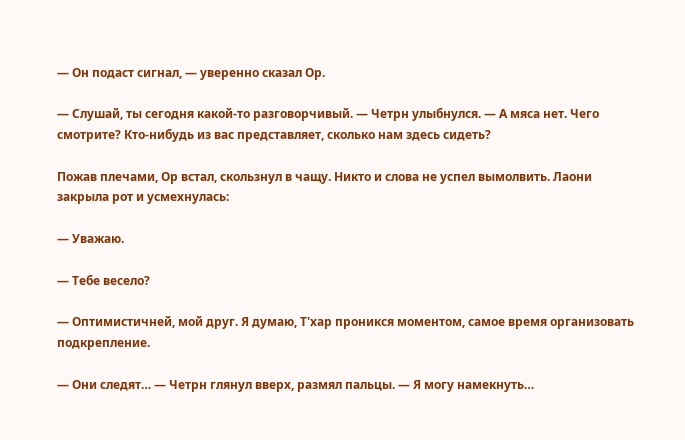— Он подаст сигнал, — уверенно сказал Ор.

— Слушай, ты сегодня какой-то разговорчивый. — Четрн улыбнулся. — А мяса нет. Чего смотрите? Кто-нибудь из вас представляет, сколько нам здесь сидеть?

Пожав плечами, Ор встал, скользнул в чащу. Никто и слова не успел вымолвить. Лаони закрыла рот и усмехнулась:

— Уважаю.

— Тебе весело?

— Оптимистичней, мой друг. Я думаю, Т'хар проникся моментом, самое время организовать подкрепление.

— Они следят… — Четрн глянул вверх, размял пальцы. — Я могу намекнуть…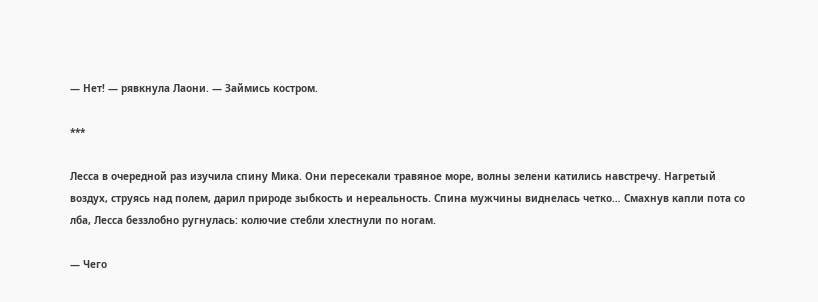— Нет! — рявкнула Лаони. — Займись костром.

***

Лесса в очередной раз изучила спину Мика. Они пересекали травяное море, волны зелени катились навстречу. Нагретый воздух, струясь над полем, дарил природе зыбкость и нереальность. Спина мужчины виднелась четко… Смахнув капли пота со лба, Лесса беззлобно ругнулась: колючие стебли хлестнули по ногам.

— Чего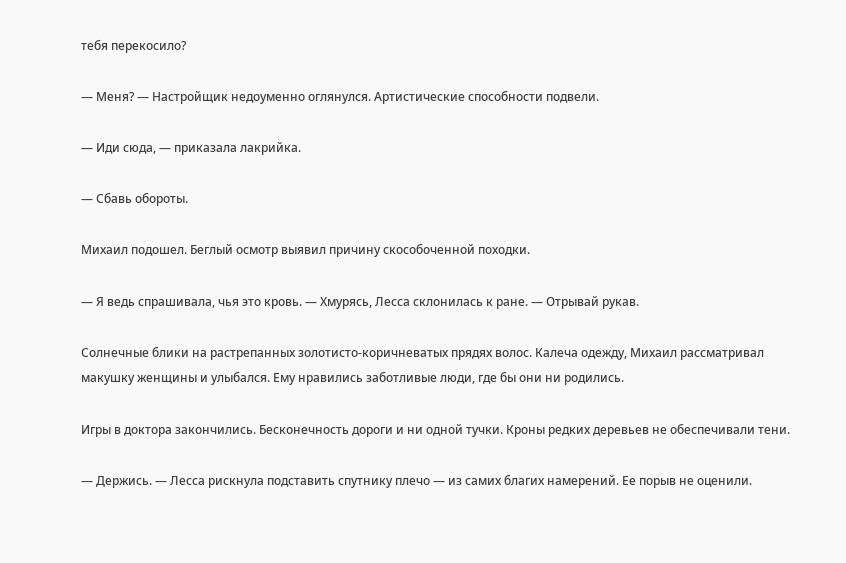тебя перекосило?

— Меня? — Настройщик недоуменно оглянулся. Артистические способности подвели.

— Иди сюда, — приказала лакрийка.

— Сбавь обороты.

Михаил подошел. Беглый осмотр выявил причину скособоченной походки.

— Я ведь спрашивала, чья это кровь. — Хмурясь, Лесса склонилась к ране. — Отрывай рукав.

Солнечные блики на растрепанных золотисто-коричневатых прядях волос. Калеча одежду, Михаил рассматривал макушку женщины и улыбался. Ему нравились заботливые люди, где бы они ни родились.

Игры в доктора закончились. Бесконечность дороги и ни одной тучки. Кроны редких деревьев не обеспечивали тени.

— Держись. — Лесса рискнула подставить спутнику плечо — из самих благих намерений. Ее порыв не оценили.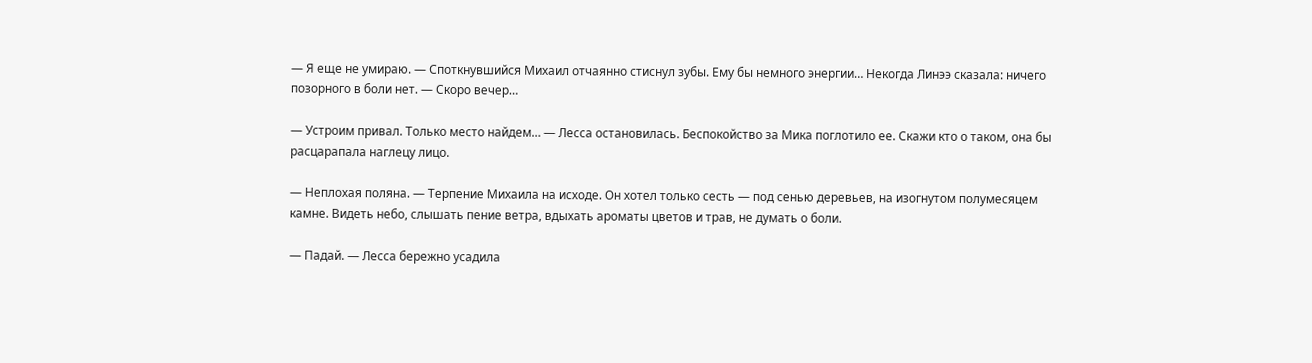— Я еще не умираю. — Споткнувшийся Михаил отчаянно стиснул зубы. Ему бы немного энергии… Некогда Линээ сказала: ничего позорного в боли нет. — Скоро вечер…

— Устроим привал. Только место найдем… — Лесса остановилась. Беспокойство за Мика поглотило ее. Скажи кто о таком, она бы расцарапала наглецу лицо.

— Неплохая поляна. — Терпение Михаила на исходе. Он хотел только сесть — под сенью деревьев, на изогнутом полумесяцем камне. Видеть небо, слышать пение ветра, вдыхать ароматы цветов и трав, не думать о боли.

— Падай. — Лесса бережно усадила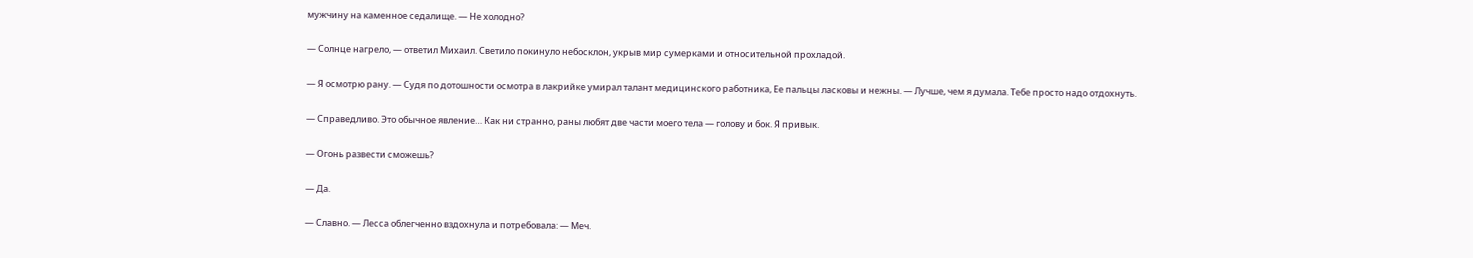мужчину на каменное седалище. — Не холодно?

— Солнце нагрело, — ответил Михаил. Светило покинуло небосклон, укрыв мир сумерками и относительной прохладой.

— Я осмотрю рану. — Судя по дотошности осмотра в лакрийке умирал талант медицинского работника, Ее пальцы ласковы и нежны. — Лучше, чем я думала. Тебе просто надо отдохнуть.

— Справедливо. Это обычное явление… Как ни странно, раны любят две части моего тела — голову и бок. Я привык.

— Огонь развести сможешь?

— Да.

— Славно. — Лесса облегченно вздохнула и потребовала: — Меч.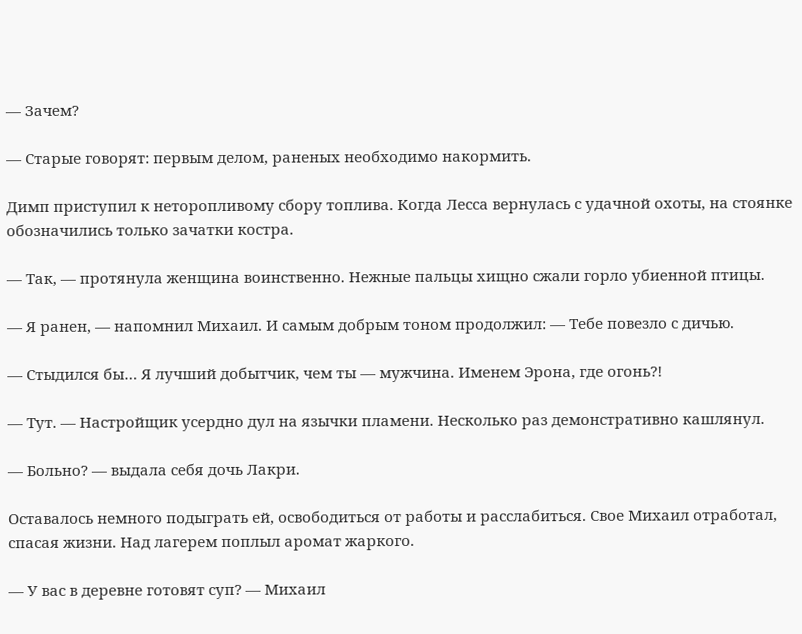— Зачем?

— Старые говорят: первым делом, раненых необходимо накормить.

Димп приступил к неторопливому сбору топлива. Когда Лесса вернулась с удачной охоты, на стоянке обозначились только зачатки костра.

— Так, — протянула женщина воинственно. Нежные пальцы хищно сжали горло убиенной птицы.

— Я ранен, — напомнил Михаил. И самым добрым тоном продолжил: — Тебе повезло с дичью.

— Стыдился бы… Я лучший добытчик, чем ты — мужчина. Именем Эрона, где огонь?!

— Тут. — Настройщик усердно дул на язычки пламени. Несколько раз демонстративно кашлянул.

— Больно? — выдала себя дочь Лакри.

Оставалось немного подыграть ей, освободиться от работы и расслабиться. Свое Михаил отработал, спасая жизни. Над лагерем поплыл аромат жаркого.

— У вас в деревне готовят суп? — Михаил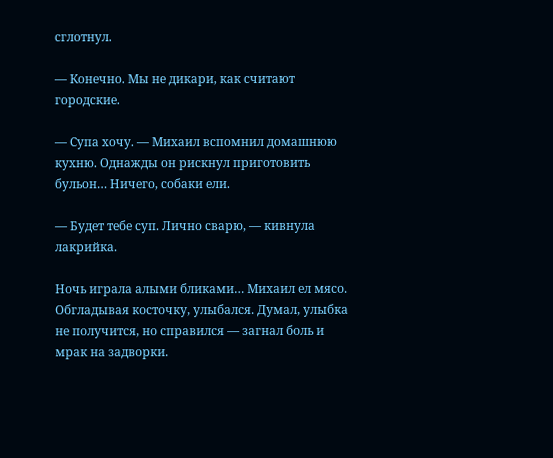сглотнул.

— Конечно. Мы не дикари, как считают городские.

— Супа хочу. — Михаил вспомнил домашнюю кухню. Однажды он рискнул приготовить бульон… Ничего, собаки ели.

— Будет тебе суп. Лично сварю, — кивнула лакрийка.

Ночь играла алыми бликами… Михаил ел мясо. Обгладывая косточку, улыбался. Думал, улыбка не получится, но справился — загнал боль и мрак на задворки.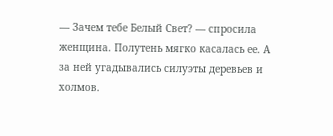— Зачем тебе Белый Свет? — спросила женщина. Полутень мягко касалась ее. А за ней угадывались силуэты деревьев и холмов.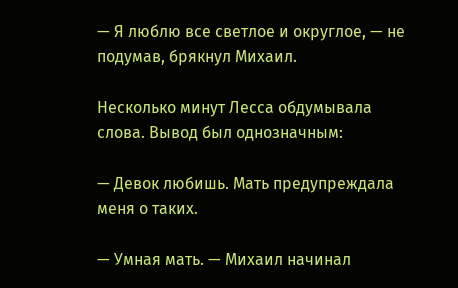— Я люблю все светлое и округлое, — не подумав, брякнул Михаил.

Несколько минут Лесса обдумывала слова. Вывод был однозначным:

— Девок любишь. Мать предупреждала меня о таких.

— Умная мать. — Михаил начинал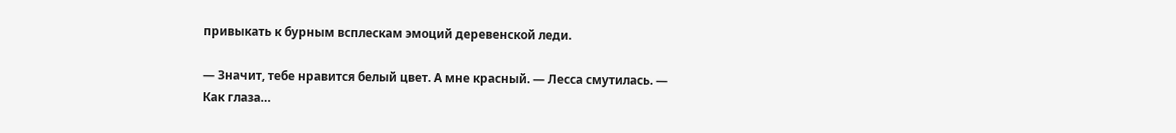привыкать к бурным всплескам эмоций деревенской леди.

— Значит, тебе нравится белый цвет. А мне красный. — Лесса смутилась. — Как глаза…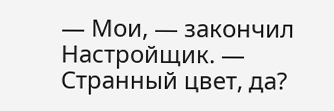— Мои, — закончил Настройщик. — Странный цвет, да?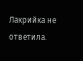Лакрийка не ответила.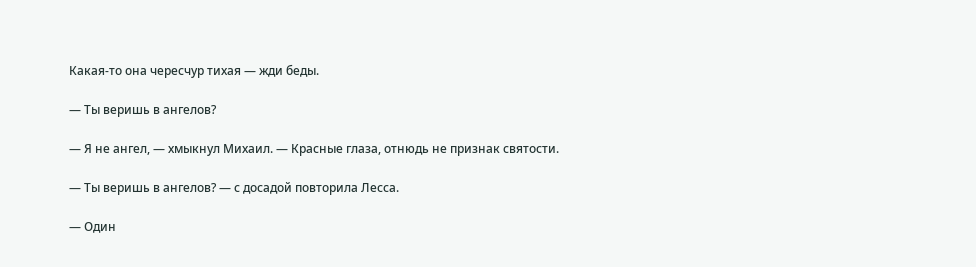Какая-то она чересчур тихая — жди беды.

— Ты веришь в ангелов?

— Я не ангел, — хмыкнул Михаил. — Красные глаза, отнюдь не признак святости.

— Ты веришь в ангелов? — с досадой повторила Лесса.

— Один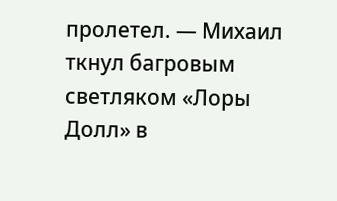пролетел. — Михаил ткнул багровым светляком «Лоры Долл» в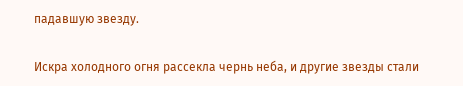падавшую звезду.

Искра холодного огня рассекла чернь неба, и другие звезды стали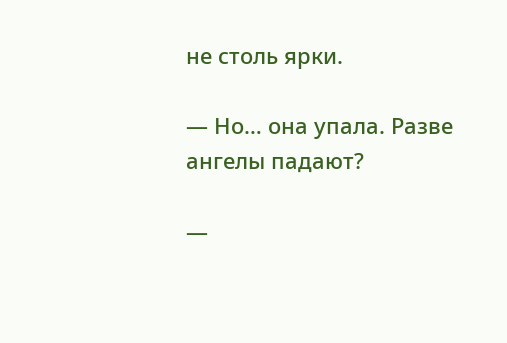не столь ярки.

— Но… она упала. Разве ангелы падают?

—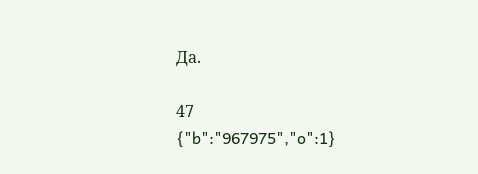Да.

47
{"b":"967975","o":1}